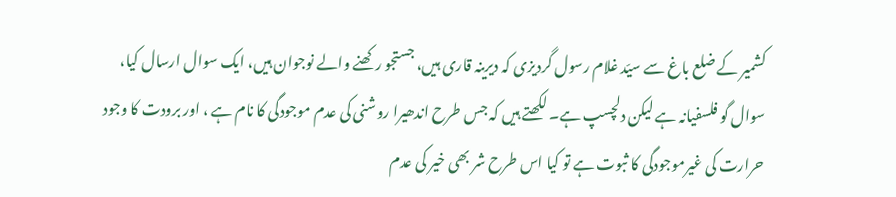کشمیر کے ضلع باغ سے سیّد غلام رسول گردیزی کہ دیرینہ قاری ہیں، جستجو رکھنے والے نوجوان ہیں، ایک سوال ارسال کیا، سوال گو فلسفیانہ ہے لیکن دلچسپ ہے۔ لکھتے ہیں کہ جس طرح اندھیرا روشنی کی عدم موجودگی کا نام ہے ، اور برودت کا وجود حرارت کی غیرموجودگی کا ثبوت ہے تو کیا اس طرح شر بھی خیر کی عدم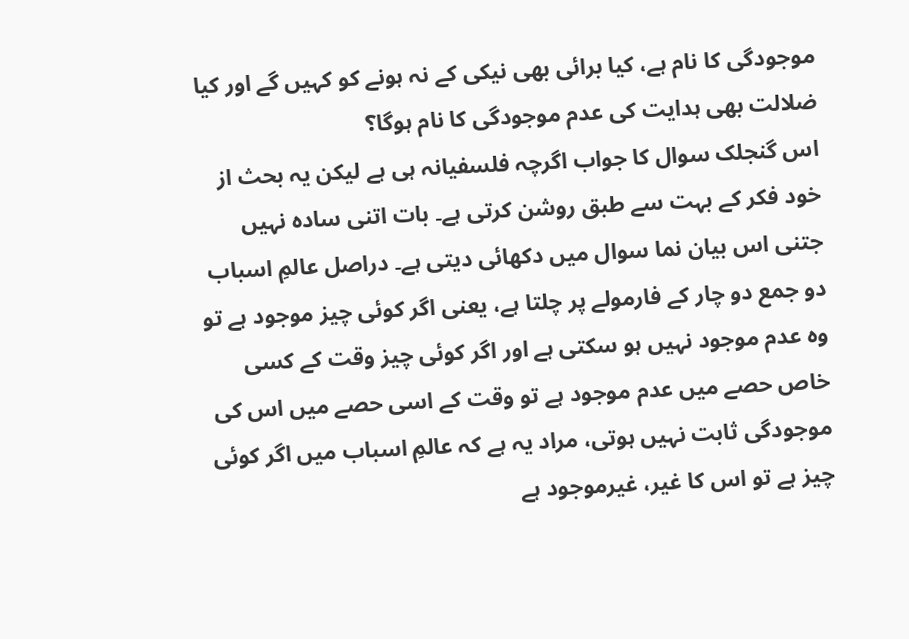موجودگی کا نام ہے، کیا برائی بھی نیکی کے نہ ہونے کو کہیں گے اور کیا ضلالت بھی ہدایت کی عدم موجودگی کا نام ہوگا؟
اس گنجلک سوال کا جواب اگرچہ فلسفیانہ ہی ہے لیکن یہ بحث از خود فکر کے بہت سے طبق روشن کرتی ہے۔ بات اتنی سادہ نہیں جتنی اس بیان نما سوال میں دکھائی دیتی ہے۔ دراصل عالمِ اسباب دو جمع دو چار کے فارمولے پر چلتا ہے، یعنی اگر کوئی چیز موجود ہے تو وہ عدم موجود نہیں ہو سکتی ہے اور اگر کوئی چیز وقت کے کسی خاص حصے میں عدم موجود ہے تو وقت کے اسی حصے میں اس کی موجودگی ثابت نہیں ہوتی، مراد یہ ہے کہ عالمِ اسباب میں اگر کوئی چیز ہے تو اس کا غیر، غیرموجود ہے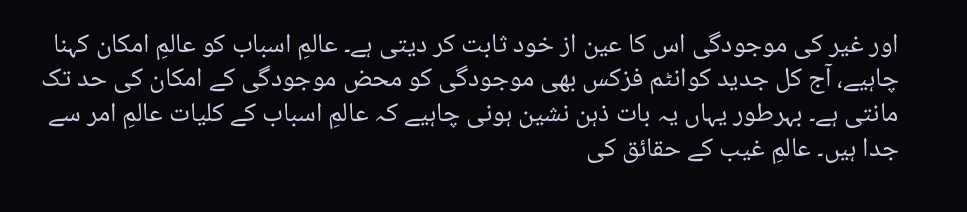اور غیر کی موجودگی اس کا عین از خود ثابت کر دیتی ہے۔ عالمِ اسباب کو عالمِ امکان کہنا چاہیے، آج کل جدید کوانٹم فزکس بھی موجودگی کو محض موجودگی کے امکان کی حد تک مانتی ہے۔ بہرطور یہاں یہ بات ذہن نشین ہونی چاہیے کہ عالمِ اسباب کے کلیات عالمِ امر سے جدا ہیں۔ عالمِ غیب کے حقائق کی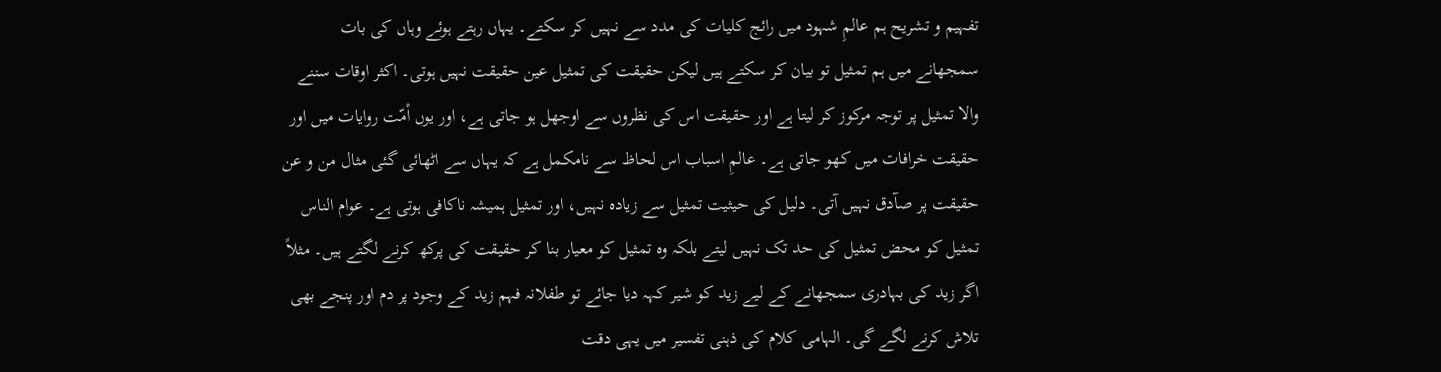تفہیم و تشریح ہم عالمِ شہود میں رائج کلیات کی مدد سے نہیں کر سکتے۔ یہاں رہتے ہوئے وہاں کی بات سمجھانے میں ہم تمثیل تو بیان کر سکتے ہیں لیکن حقیقت کی تمثیل عین حقیقت نہیں ہوتی۔ اکثر اوقات سننے والا تمثیل پر توجہ مرکوز کر لیتا ہے اور حقیقت اس کی نظروں سے اوجھل ہو جاتی ہے، اور یوں اْمّت روایات میں اور حقیقت خرافات میں کھو جاتی ہے۔ عالمِ اسباب اس لحاظ سے نامکمل ہے کہ یہاں سے اٹھائی گئی مثال من و عن حقیقت پر صآدق نہیں آتی۔ دلیل کی حیثیت تمثیل سے زیادہ نہیں، اور تمثیل ہمیشہ ناکافی ہوتی ہے۔ عوام الناس تمثیل کو محض تمثیل کی حد تک نہیں لیتے بلکہ وہ تمثیل کو معیار بنا کر حقیقت کی پرکھ کرنے لگتے ہیں۔ مثلاً اگر زید کی بہادری سمجھانے کے لیے زید کو شیر کہہ دیا جائے تو طفلانہ فہم زید کے وجود پر دم اور پنجے بھی تلاش کرنے لگے گی۔ الہامی کلام کی ذہنی تفسیر میں یہی دقت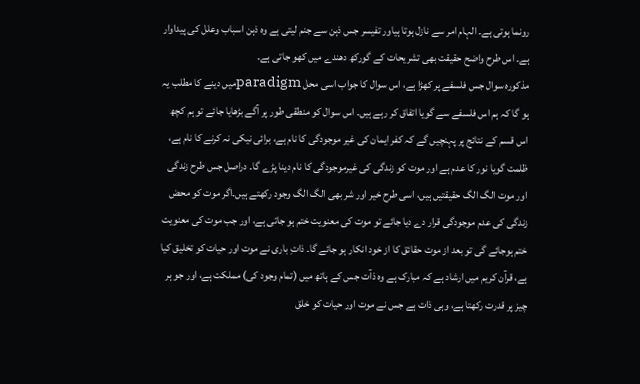رونما ہوتی ہے۔ الہام امر سے نازل ہوتا ہیاور تفیسر جس ذہن سے جنم لیتی ہے وہ ذہن اسباب وعلل کی پیداوار ہے۔ اس طرح واضح حقیقت بھی تشریحات کے گورکھ دھندے میں کھو جاتی ہے۔
مذکورہ سوال جس فلسفے پر کھڑا ہے، اس سوال کا جواب اسی محل paradigmمیں دینے کا مطلب یہ ہو گا کہ ہم اس فلسفے سے گویا اتفاق کر رہے ہیں۔ اس سوال کو منطقی طور پر آگے بڑھایا جائے تو ہم کچھ اس قسم کے نتائج پر پہنچیں گے کہ کفر ایمان کی غیر موجودگی کا نام ہے، برائی نیکی نہ کرنے کا نام ہے، ظلمت گویا نور کا عدم ہے اور موت کو زندگی کی غیرموجودگی کا نام دینا پڑے گا۔ دراصل جس طرح زندگی اور موت الگ الگ حقیقتیں ہیں، اسی طرح خیر اور شر بھی الگ الگ وجود رکھتے ہیں۔اگر موت کو محض زندگی کی عدم موجودگی قرار دے دیا جائے تو موت کی معنویت ختم ہو جاتی ہے، اور جب موت کی معنویت ختم ہوجائے گی تو بعد از موت حقائق کا از خود انکار ہو جائے گا۔ ذاتِ باری نے موت اور حیات کو تخلیق کیا ہے، قرآن کریم میں ارشاد ہے کہ مبارک ہے وہ ذآت جس کے ہاتھ میں (تمام وجود کی) مملکت ہے، اور جو ہر چیز پر قدرت رکھتا ہے، وہی ذات ہے جس نے موت اور حیات کو خلق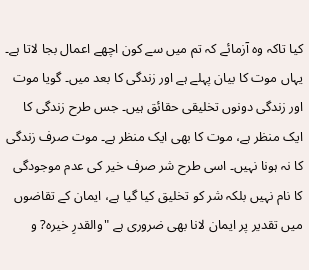کیا تاکہ وہ آزمائے کہ تم میں سے کون اچھے اعمال بجا لاتا ہے۔ یہاں موت کا بیان پہلے ہے اور زندگی کا بعد میں۔ گویا موت اور زندگی دونوں تخلیقی حقائق ہیں۔ جس طرح زندگی کا ایک منظر ہے، موت کا بھی ایک منظر ہے۔ موت صرف زندگی کا نہ ہونا نہیں۔ اسی طرح شر صرف خیر کی عدم موجودگی کا نام نہیں بلکہ شر کو تخلیق کیا گیا ہے، ایمان کے تقاضوں میں تقدیر پر ایمان لانا بھی ضروری ہے "والقدرِ خیرہ? و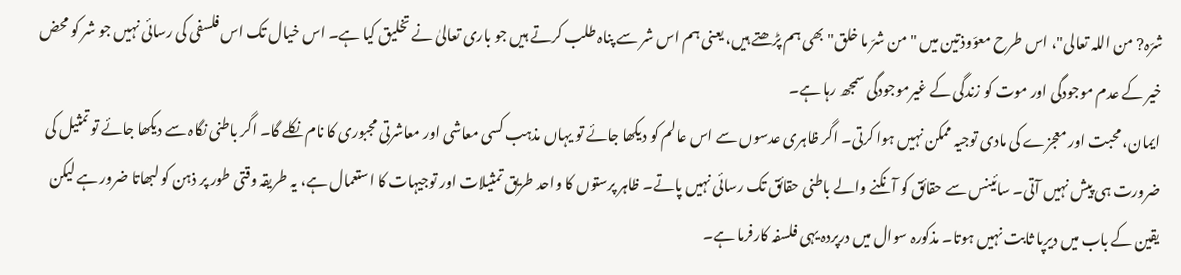شرّہ? من اللہ تعالی"، اس طرح معوّوذتین میں "من شرّ ما خلق" بھی ہم پڑھتے ہیں، یعنی ہم اس شر سے پناہ طلب کرتے ہیں جو باری تعالیٰ نے تخلیق کیا ہے۔ اس خیال تک اس فلسفی کی رسائی نہیں جو شر کو محض خیر کے عدم موجودگی اور موت کو زندگی کے غیرموجودگی سمجھ رہا ہے۔
ایمان، محبت اور معجزے کی مادی توجیہ ممکن نہیں ہوا کرتی۔ اگر ظاہری عدسوں سے اس عالم کو دیکھا جائے تو یہاں مذہب کسی معاشی اور معاشرتی مجبوری کا نام نکلے گا۔ اگر باطنی نگاہ سے دیکھا جائے تو تمثیل کی ضرورت ہی پیش نہیں آتی۔ سائینس سے حقائق کو آنکنے والے باطنی حقائق تک رسائی نہیں پاتے۔ ظاہر پرستوں کا واحد طریق تمثیلات اور توجیہات کا استعمال ہے، یہ طریقہ وقتی طور پر ذہن کو لبھاتا ضرور ہے لیکن یقین کے باب میں دیرپا ثابت نہیں ہوتا۔ مذکورہ سوال میں درپردہ یہی فلسفہ کارفرما ہے۔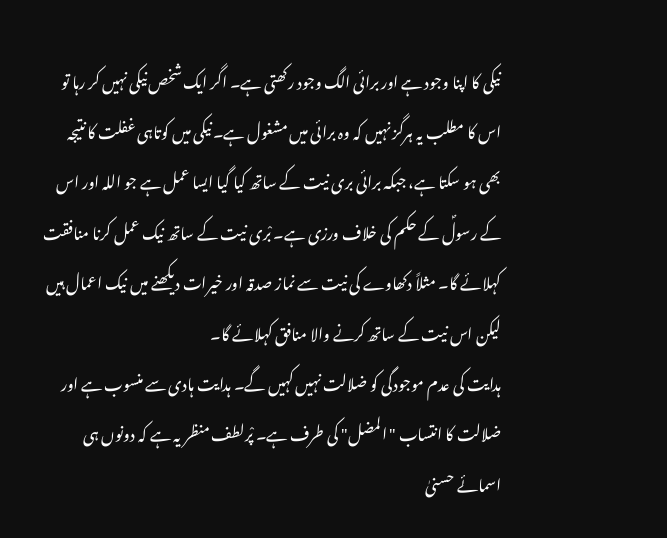نیکی کا اپنا وجود ہے اور برائی الگ وجود رکھتی ہے۔ اگر ایک شخص نیکی نہیں کر رہا تو اس کا مطلب یہ ہرگز نہیں کہ وہ برائی میں مشغول ہے۔ نیکی میں کوتاہی غفلت کا نتیجہ بھی ہو سکتا ہے، جبکہ برائی بری نیت کے ساتھ کیا گیا ایسا عمل ہے جو اللہ اور اس کے رسولؐ کے حکم کی خلاف ورزی ہے۔ بْری نیت کے ساتھ نیک عمل کرنا منافقت کہلائے گا۔ مثلاً دکھاوے کی نیت سے نماز صدقہ اور خیرات دیکھنے میں نیک اعمال ہیں لیکن اس نیت کے ساتھ کرنے والا منافق کہلائے گا۔
ہدایت کی عدم موجودگی کو ضلالت نہیں کہیں گے۔ ہدایت ہادی سے منسوب ہے اور ضلالت کا انتساب "المضل" کی طرف ہے۔ پْرلطف منظر یہ ہے کہ دونوں ہی اسمائے حسنیٰ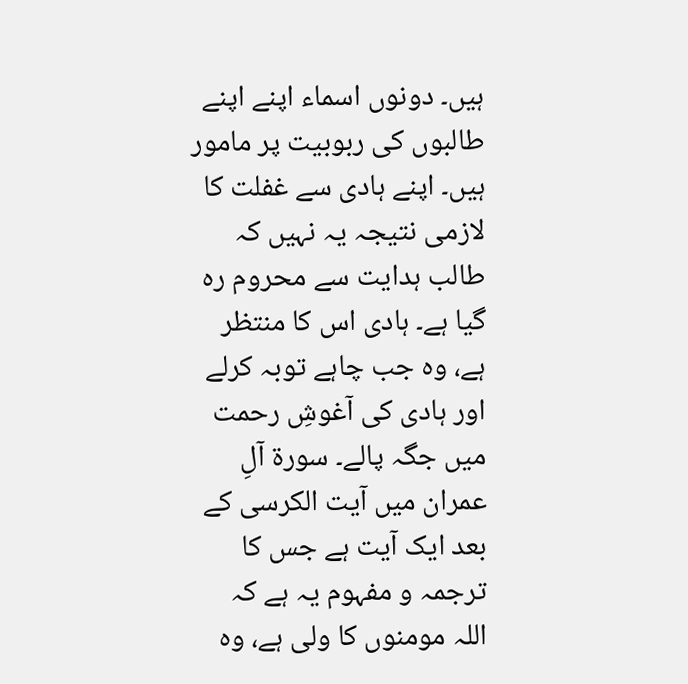ہیں۔ دونوں اسماء اپنے اپنے طالبوں کی ربوبیت پر مامور ہیں۔ اپنے ہادی سے غفلت کا لازمی نتیجہ یہ نہیں کہ طالب ہدایت سے محروم رہ گیا ہے۔ ہادی اس کا منتظر ہے، وہ جب چاہے توبہ کرلے اور ہادی کی آغوشِ رحمت میں جگہ پالے۔ سورۃ آلِ عمران میں آیت الکرسی کے بعد ایک آیت ہے جس کا ترجمہ و مفہوم یہ ہے کہ اللہ مومنوں کا ولی ہے، وہ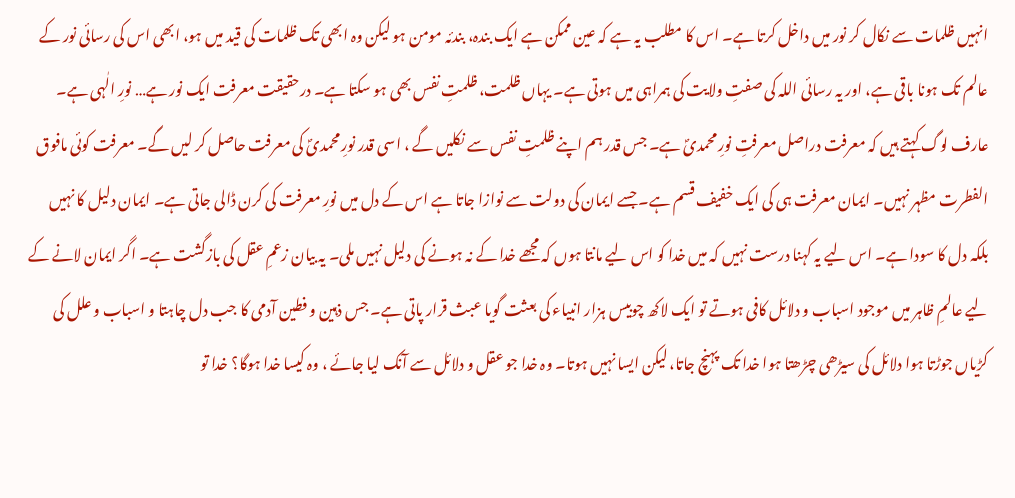انہیں ظلمات سے نکال کر نور میں داخل کرتا ہے۔ اس کا مطلب یہ ہے کہ عین ممکن ہے ایک بندہ، بندئہ مومن ہو لیکن وہ ابھی تک ظلمات کی قید میں ہو، ابھی اس کی رسائی نور کے عالم تک ہونا باقی ہے، اور یہ رسائی اللہ کی صفتِ ولایت کی ہمراہی میں ہوتی ہے۔ یہاں ظلمت، ظلمتِ نفس بھی ہو سکتا ہے۔ درحقیقت معرفت ایک نور ہے… نورِ الٰہی ہے۔ عارف لوگ کہتے ہیں کہ معرفت دراصل معرفتِ نورِ محمدیؐ ہے۔ جس قدر ہم اپنے ظلمتِ نفس سے نکلیں گے ، اسی قدر نورِ محمدیؐ کی معرفت حاصل کر لیں گے۔ معرفت کوئی مافوق الفطرت مظہر نہیں۔ ایمان معرفت ہی کی ایک خفیف قسم ہے۔ جسے ایمان کی دولت سے نوازا جاتا ہے اس کے دل میں نورِ معرفت کی کرن ڈالی جاتی ہے۔ ایمان دلیل کا نہیں بلکہ دل کا سودا ہے۔ اس لیے یہ کہنا درست نہیں کہ میں خدا کو اس لیے مانتا ہوں کہ مجھے خدا کے نہ ہونے کی دلیل نہیں ملی۔ یہ بیان زعمِ عقل کی بازگشت ہے۔ اگر ایمان لانے کے لیے عالمِ ظاہر میں موجود اسباب و دلائل کافی ہوتے تو ایک لاکھ چوبیس ہزار انبیاء کی بعثت گویا عبث قرار پاتی ہے۔ جس ذہین و فطین آدمی کا جب دل چاہتا و اسباب و علل کی کڑیاں جوڑتا ہوا دلائل کی سیڑھی چڑھتا ہوا خدا تک پہنچ جاتا، لیکن ایسا نہیں ہوتا۔ وہ خدا جو عقل و دلائل سے آنک لیا جائے ، وہ کیسا خدا ہوگا؟ خدا تو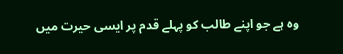وہ ہے جو اپنے طالب کو پہلے قدم پر ایسی حیرت میں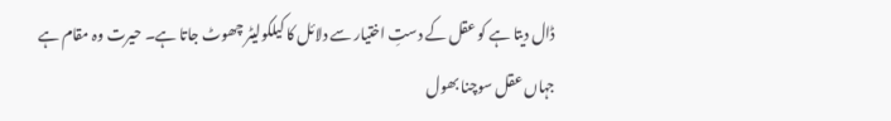ڈال دیتا ہے کو عقل کے دستِ اختیار سے دلائل کا کیلکولیٹر چھوٹ جاتا ہے۔ حیرت وہ مقام ہے جہاں عقل سوچنا بھول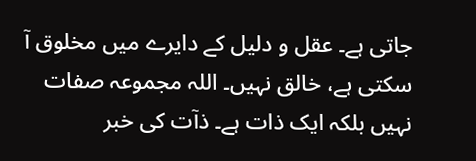جاتی ہے۔ عقل و دلیل کے دایرے میں مخلوق آ سکتی ہے، خالق نہیں۔ اللہ مجموعہ صفات نہیں بلکہ ایک ذات ہے۔ ذآت کی خبر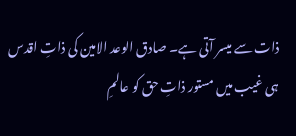ذات سے میسر آتی ہے۔ صادق الوعد الامین کی ذاتِ اقدس ہی غیب میں مستور ذاتِ حق کو عالمِ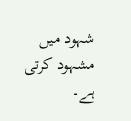شہود میں مشہود کرتی ہے۔